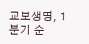교보생명, 1분기 순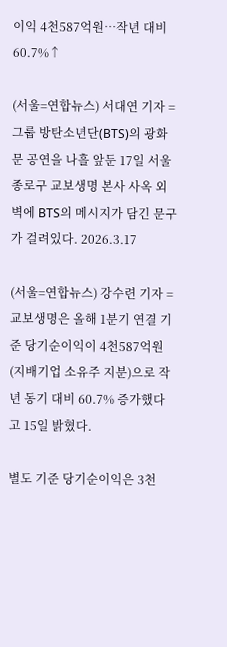이익 4천587억원…작년 대비 60.7%↑

(서울=연합뉴스) 서대연 기자 = 그룹 방탄소년단(BTS)의 광화문 공연을 나흘 앞둔 17일 서울 종로구 교보생명 본사 사옥 외벽에 BTS의 메시지가 담긴 문구가 걸려있다. 2026.3.17

(서울=연합뉴스) 강수련 기자 = 교보생명은 올해 1분기 연결 기준 당기순이익이 4천587억원(지배기업 소유주 지분)으로 작년 동기 대비 60.7% 증가했다고 15일 밝혔다.

별도 기준 당기순이익은 3천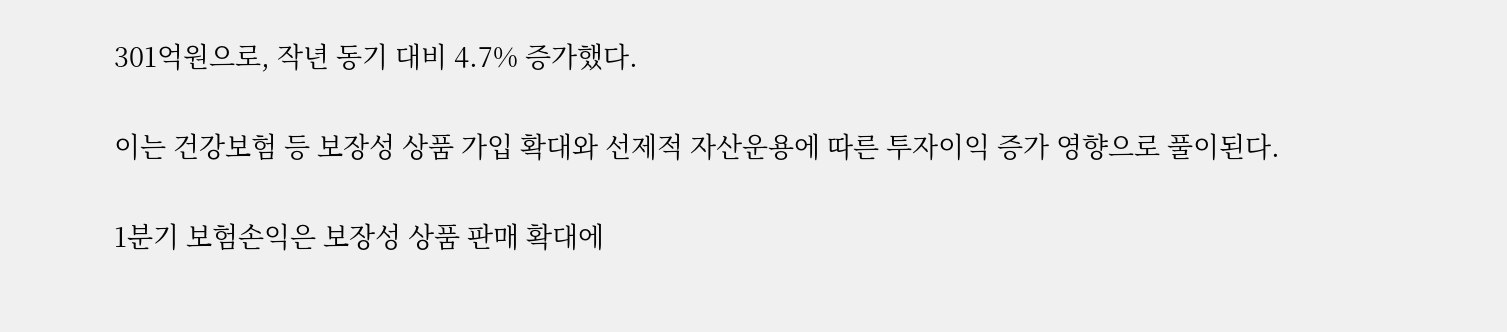301억원으로, 작년 동기 대비 4.7% 증가했다.

이는 건강보험 등 보장성 상품 가입 확대와 선제적 자산운용에 따른 투자이익 증가 영향으로 풀이된다.

1분기 보험손익은 보장성 상품 판매 확대에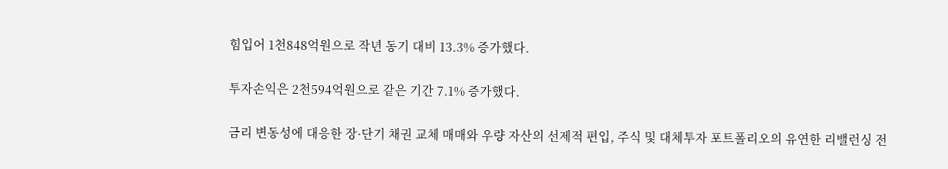힘입어 1천848억원으로 작년 동기 대비 13.3% 증가했다.

투자손익은 2천594억원으로 같은 기간 7.1% 증가했다.

금리 변동성에 대응한 장·단기 채권 교체 매매와 우량 자산의 선제적 편입, 주식 및 대체투자 포트폴리오의 유연한 리밸런싱 전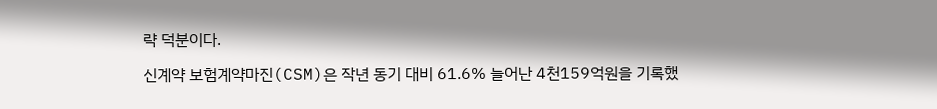략 덕분이다.

신계약 보험계약마진(CSM)은 작년 동기 대비 61.6% 늘어난 4천159억원을 기록했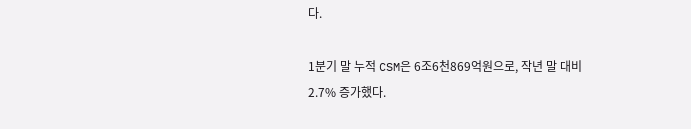다.

1분기 말 누적 CSM은 6조6천869억원으로, 작년 말 대비 2.7% 증가했다.